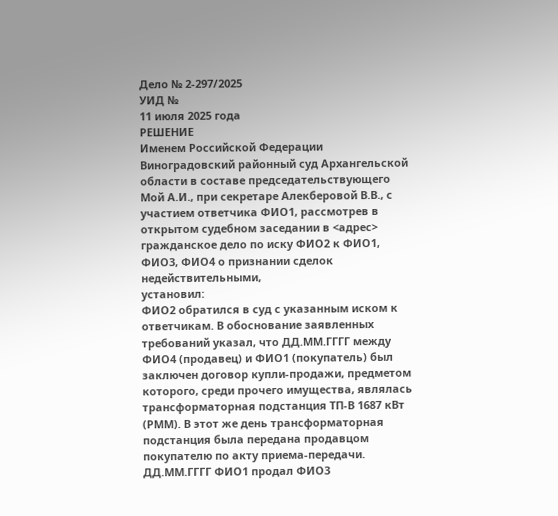Дело № 2-297/2025
УИД №
11 июля 2025 года
РЕШЕНИЕ
Именем Российской Федерации
Виноградовский районный суд Архангельской области в составе председательствующего Мой А.И., при секретаре Алекберовой В.В., с участием ответчика ФИО1, рассмотрев в открытом судебном заседании в <адрес> гражданское дело по иску ФИО2 к ФИО1, ФИО3, ФИО4 о признании сделок недействительными,
установил:
ФИО2 обратился в суд с указанным иском к ответчикам. В обоснование заявленных требований указал, что ДД.ММ.ГГГГ между ФИО4 (продавец) и ФИО1 (покупатель) был заключен договор купли-продажи, предметом которого, среди прочего имущества, являлась трансформаторная подстанция ТП-В 1687 кВт (РММ). В этот же день трансформаторная подстанция была передана продавцом покупателю по акту приема-передачи. ДД.ММ.ГГГГ ФИО1 продал ФИО3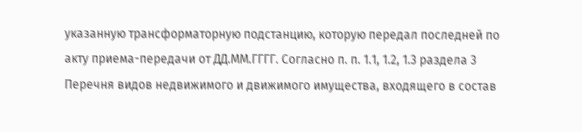указанную трансформаторную подстанцию, которую передал последней по акту приема-передачи от ДД.ММ.ГГГГ. Согласно п. п. 1.1, 1.2, 1.3 раздела 3 Перечня видов недвижимого и движимого имущества, входящего в состав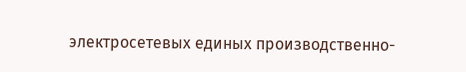электросетевых единых производственно-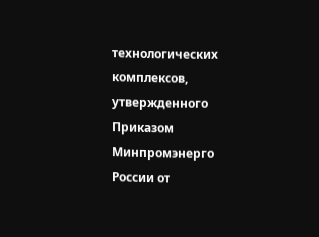технологических комплексов, утвержденного Приказом Минпромэнерго России от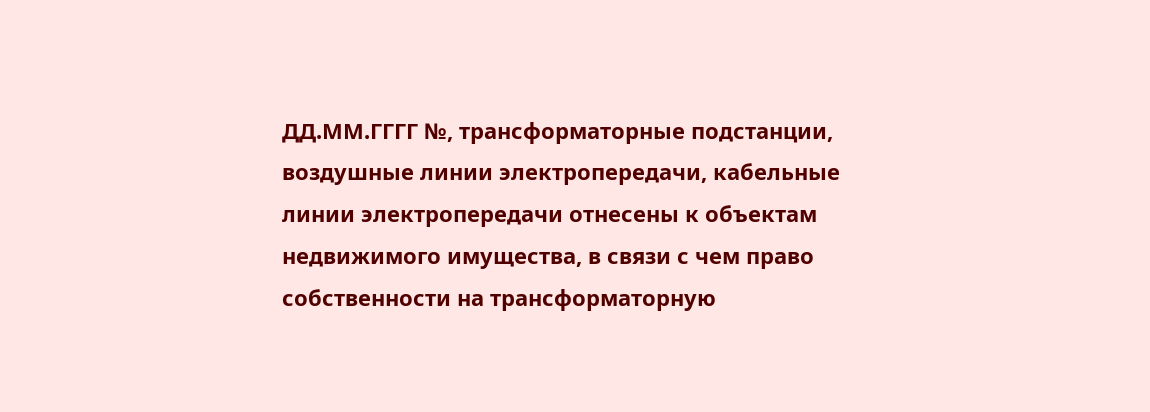ДД.ММ.ГГГГ №, трансформаторные подстанции, воздушные линии электропередачи, кабельные линии электропередачи отнесены к объектам недвижимого имущества, в связи с чем право собственности на трансформаторную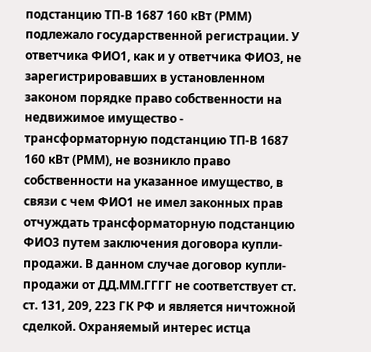подстанцию ТП-В 1687 160 кВт (РММ) подлежало государственной регистрации. У ответчика ФИО1, как и у ответчика ФИО3, не зарегистрировавших в установленном законом порядке право собственности на недвижимое имущество - трансформаторную подстанцию ТП-В 1687 160 кВт (РММ), не возникло право собственности на указанное имущество, в связи с чем ФИО1 не имел законных прав отчуждать трансформаторную подстанцию ФИО3 путем заключения договора купли-продажи. В данном случае договор купли-продажи от ДД.ММ.ГГГГ не соответствует ст. ст. 131, 209, 223 ГК РФ и является ничтожной сделкой. Охраняемый интерес истца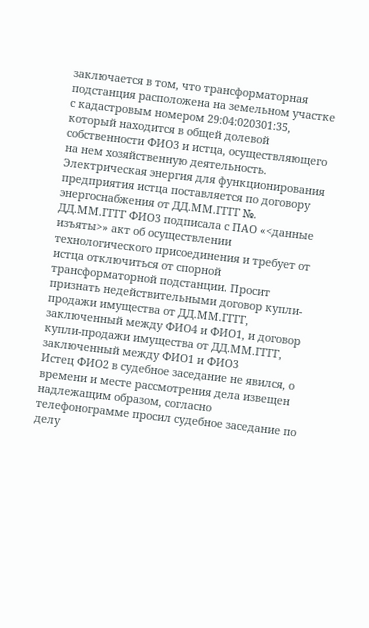заключается в том, что трансформаторная подстанция расположена на земельном участке с кадастровым номером 29:04:020301:35, который находится в общей долевой собственности ФИО3 и истца, осуществляющего на нем хозяйственную деятельность. Электрическая энергия для функционирования предприятия истца поставляется по договору энергоснабжения от ДД.ММ.ГГГГ №. ДД.ММ.ГГГГ ФИО3 подписала с ПАО «<данные изъяты>» акт об осуществлении технологического присоединения и требует от истца отключиться от спорной трансформаторной подстанции. Просит признать недействительными договор купли-продажи имущества от ДД.ММ.ГГГГ, заключенный между ФИО4 и ФИО1, и договор купли-продажи имущества от ДД.ММ.ГГГГ, заключенный между ФИО1 и ФИО3
Истец ФИО2 в судебное заседание не явился, о времени и месте рассмотрения дела извещен надлежащим образом, согласно телефонограмме просил судебное заседание по делу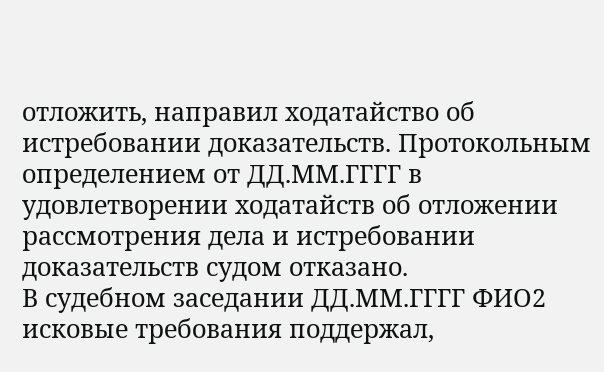отложить, направил ходатайство об истребовании доказательств. Протокольным определением от ДД.ММ.ГГГГ в удовлетворении ходатайств об отложении рассмотрения дела и истребовании доказательств судом отказано.
В судебном заседании ДД.ММ.ГГГГ ФИО2 исковые требования поддержал,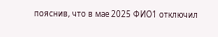пояснив, что в мае 2025 ФИО1 отключил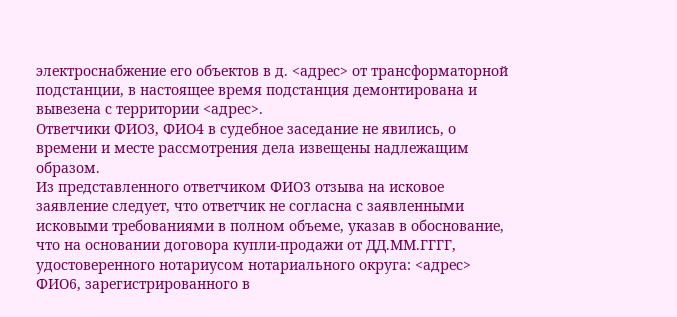электроснабжение его объектов в д. <адрес> от трансформаторной подстанции, в настоящее время подстанция демонтирована и вывезена с территории <адрес>.
Ответчики ФИО3, ФИО4 в судебное заседание не явились, о времени и месте рассмотрения дела извещены надлежащим образом.
Из представленного ответчиком ФИО3 отзыва на исковое заявление следует, что ответчик не согласна с заявленными исковыми требованиями в полном объеме, указав в обоснование, что на основании договора купли-продажи от ДД.ММ.ГГГГ, удостоверенного нотариусом нотариального округа: <адрес> ФИО6, зарегистрированного в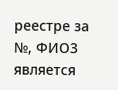реестре за №, ФИО3 является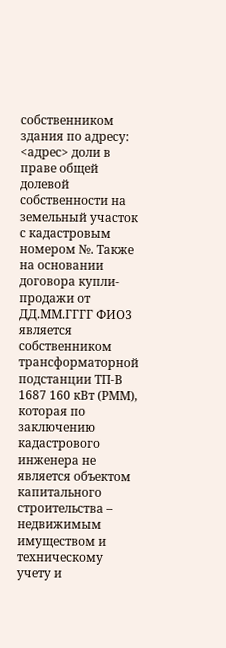собственником здания по адресу: <адрес> доли в праве общей долевой собственности на земельный участок с кадастровым номером №. Также на основании договора купли-продажи от ДД.ММ.ГГГГ ФИО3 является собственником трансформаторной подстанции ТП-В 1687 160 кВт (РММ), которая по заключению кадастрового инженера не является объектом капитального строительства – недвижимым имуществом и техническому учету и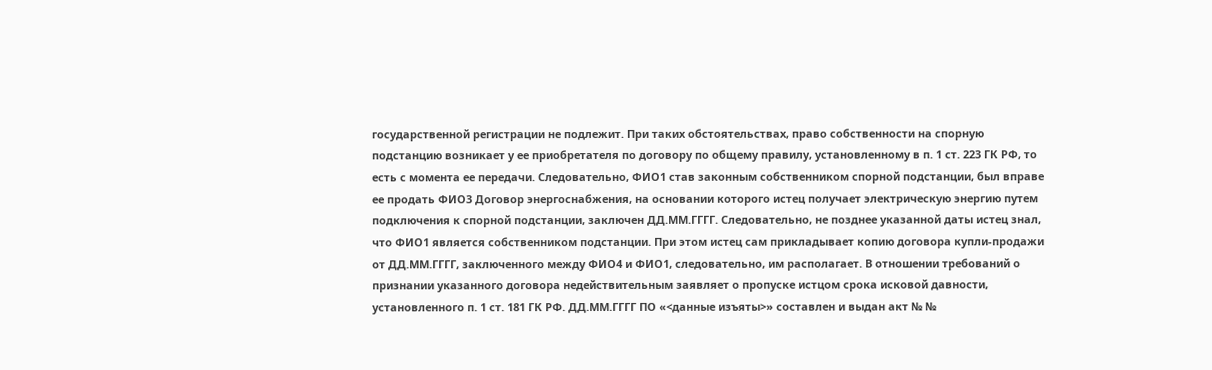государственной регистрации не подлежит. При таких обстоятельствах, право собственности на спорную подстанцию возникает у ее приобретателя по договору по общему правилу, установленному в п. 1 ст. 223 ГК РФ, то есть с момента ее передачи. Следовательно, ФИО1 став законным собственником спорной подстанции, был вправе ее продать ФИО3 Договор энергоснабжения, на основании которого истец получает электрическую энергию путем подключения к спорной подстанции, заключен ДД.ММ.ГГГГ. Следовательно, не позднее указанной даты истец знал, что ФИО1 является собственником подстанции. При этом истец сам прикладывает копию договора купли-продажи от ДД.ММ.ГГГГ, заключенного между ФИО4 и ФИО1, следовательно, им располагает. В отношении требований о признании указанного договора недействительным заявляет о пропуске истцом срока исковой давности, установленного п. 1 ст. 181 ГК РФ. ДД.ММ.ГГГГ ПО «<данные изъяты>» составлен и выдан акт № №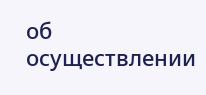об осуществлении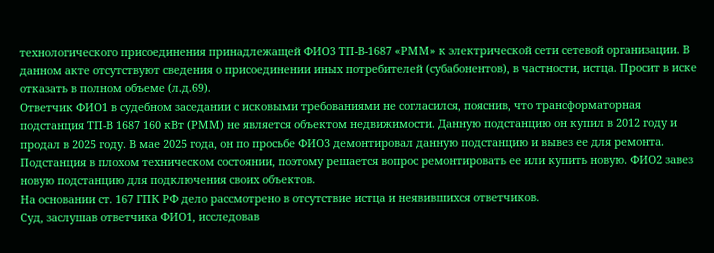технологического присоединения принадлежащей ФИО3 ТП-В-1687 «РММ» к электрической сети сетевой организации. В данном акте отсутствуют сведения о присоединении иных потребителей (субабонентов), в частности, истца. Просит в иске отказать в полном объеме (л.д.69).
Ответчик ФИО1 в судебном заседании с исковыми требованиями не согласился, пояснив, что трансформаторная подстанция ТП-В 1687 160 кВт (РММ) не является объектом недвижимости. Данную подстанцию он купил в 2012 году и продал в 2025 году. В мае 2025 года, он по просьбе ФИО3 демонтировал данную подстанцию и вывез ее для ремонта. Подстанция в плохом техническом состоянии, поэтому решается вопрос ремонтировать ее или купить новую. ФИО2 завез новую подстанцию для подключения своих объектов.
На основании ст. 167 ГПК РФ дело рассмотрено в отсутствие истца и неявившихся ответчиков.
Суд, заслушав ответчика ФИО1, исследовав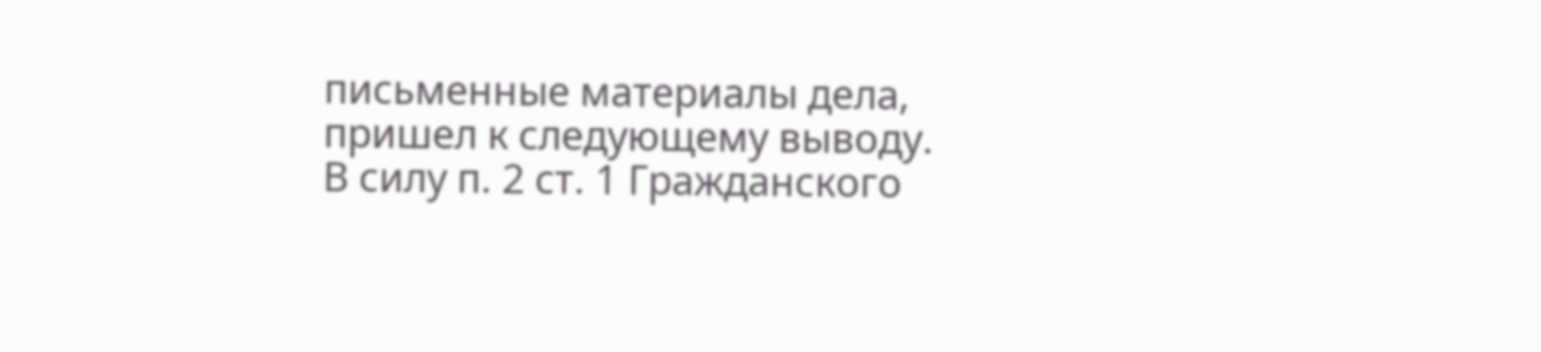письменные материалы дела, пришел к следующему выводу.
В силу п. 2 ст. 1 Гражданского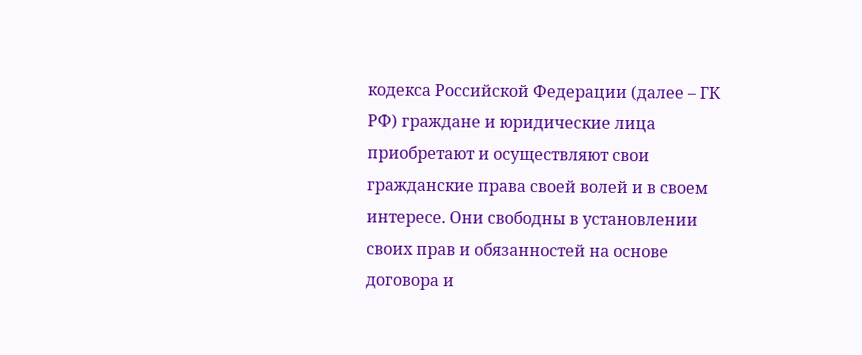кодекса Российской Федерации (далее – ГК РФ) граждане и юридические лица приобретают и осуществляют свои гражданские права своей волей и в своем интересе. Они свободны в установлении своих прав и обязанностей на основе договора и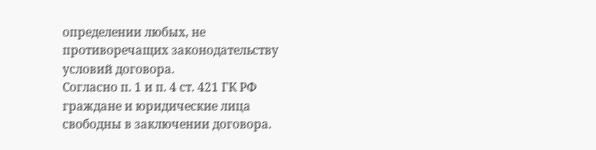определении любых, не противоречащих законодательству условий договора.
Согласно п. 1 и п. 4 ст. 421 ГК РФ граждане и юридические лица свободны в заключении договора.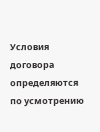Условия договора определяются по усмотрению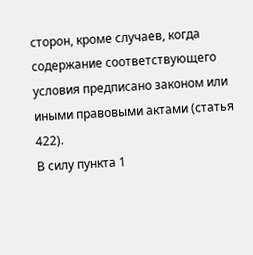сторон, кроме случаев, когда содержание соответствующего условия предписано законом или иными правовыми актами (статья 422).
В силу пункта 1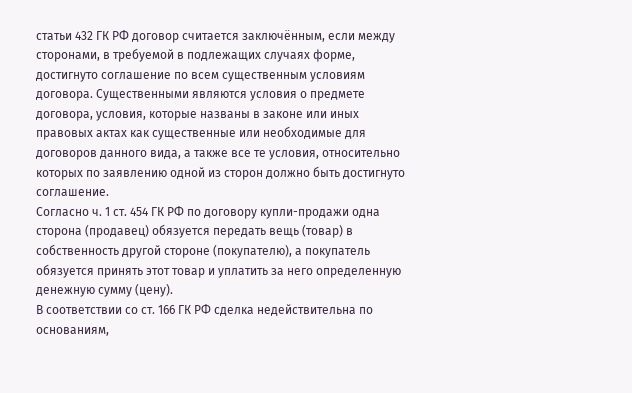статьи 432 ГК РФ договор считается заключённым, если между сторонами, в требуемой в подлежащих случаях форме, достигнуто соглашение по всем существенным условиям договора. Существенными являются условия о предмете договора, условия, которые названы в законе или иных правовых актах как существенные или необходимые для договоров данного вида, а также все те условия, относительно которых по заявлению одной из сторон должно быть достигнуто соглашение.
Согласно ч. 1 ст. 454 ГК РФ по договору купли-продажи одна сторона (продавец) обязуется передать вещь (товар) в собственность другой стороне (покупателю), а покупатель обязуется принять этот товар и уплатить за него определенную денежную сумму (цену).
В соответствии со ст. 166 ГК РФ сделка недействительна по основаниям,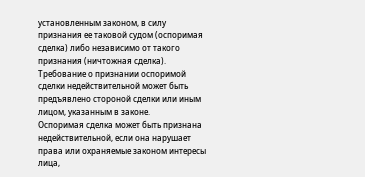установленным законом, в силу признания ее таковой судом (оспоримая сделка) либо независимо от такого признания (ничтожная сделка).
Требование о признании оспоримой сделки недействительной может быть предъявлено стороной сделки или иным лицом, указанным в законе.
Оспоримая сделка может быть признана недействительной, если она нарушает права или охраняемые законом интересы лица,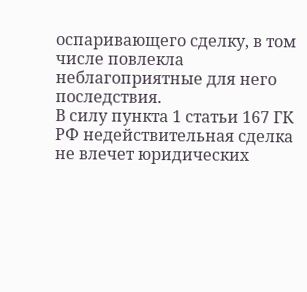оспаривающего сделку, в том числе повлекла неблагоприятные для него последствия.
В силу пункта 1 статьи 167 ГК РФ недействительная сделка не влечет юридических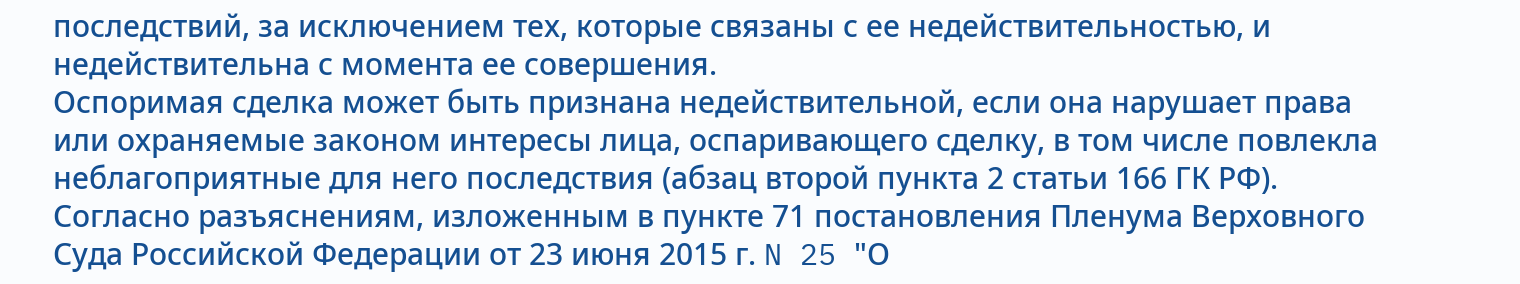последствий, за исключением тех, которые связаны с ее недействительностью, и недействительна с момента ее совершения.
Оспоримая сделка может быть признана недействительной, если она нарушает права или охраняемые законом интересы лица, оспаривающего сделку, в том числе повлекла неблагоприятные для него последствия (абзац второй пункта 2 статьи 166 ГК РФ).
Согласно разъяснениям, изложенным в пункте 71 постановления Пленума Верховного Суда Российской Федерации от 23 июня 2015 г. N 25 "О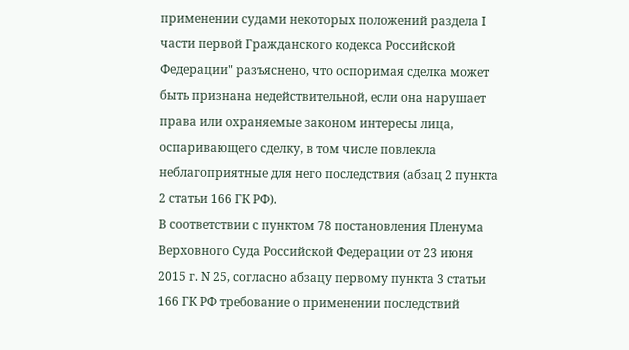применении судами некоторых положений раздела I части первой Гражданского кодекса Российской Федерации" разъяснено, что оспоримая сделка может быть признана недействительной, если она нарушает права или охраняемые законом интересы лица, оспаривающего сделку, в том числе повлекла неблагоприятные для него последствия (абзац 2 пункта 2 статьи 166 ГК РФ).
В соответствии с пунктом 78 постановления Пленума Верховного Суда Российской Федерации от 23 июня 2015 г. N 25, согласно абзацу первому пункта 3 статьи 166 ГК РФ требование о применении последствий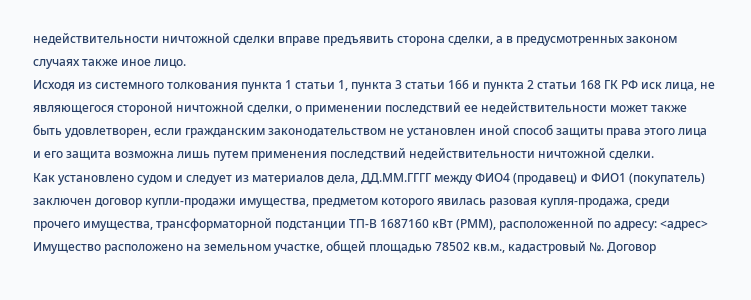недействительности ничтожной сделки вправе предъявить сторона сделки, а в предусмотренных законом случаях также иное лицо.
Исходя из системного толкования пункта 1 статьи 1, пункта 3 статьи 166 и пункта 2 статьи 168 ГК РФ иск лица, не являющегося стороной ничтожной сделки, о применении последствий ее недействительности может также быть удовлетворен, если гражданским законодательством не установлен иной способ защиты права этого лица и его защита возможна лишь путем применения последствий недействительности ничтожной сделки.
Как установлено судом и следует из материалов дела, ДД.ММ.ГГГГ между ФИО4 (продавец) и ФИО1 (покупатель) заключен договор купли-продажи имущества, предметом которого явилась разовая купля-продажа, среди прочего имущества, трансформаторной подстанции ТП-В 1687160 кВт (РММ), расположенной по адресу: <адрес> Имущество расположено на земельном участке, общей площадью 78502 кв.м., кадастровый №. Договор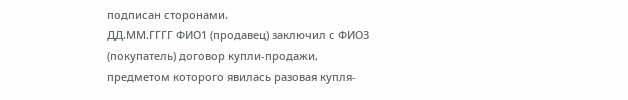подписан сторонами.
ДД.ММ.ГГГГ ФИО1 (продавец) заключил с ФИО3 (покупатель) договор купли-продажи, предметом которого явилась разовая купля-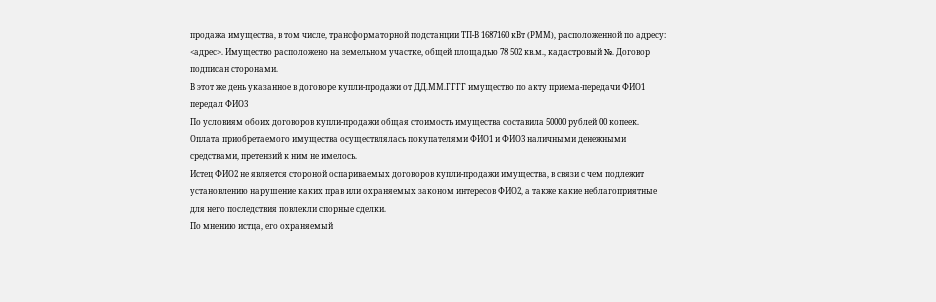продажа имущества, в том числе, трансформаторной подстанции ТП-В 1687160 кВт (РММ), расположенной по адресу: <адрес>. Имущество расположено на земельном участке, общей площадью 78 502 кв.м., кадастровый №. Договор подписан сторонами.
В этот же день указанное в договоре купли-продажи от ДД.ММ.ГГГГ имущество по акту приема-передачи ФИО1 передал ФИО3
По условиям обоих договоров купли-продажи общая стоимость имущества составила 50000 рублей 00 копеек. Оплата приобретаемого имущества осуществлялась покупателями ФИО1 и ФИО3 наличными денежными средствами, претензий к ним не имелось.
Истец ФИО2 не является стороной оспариваемых договоров купли-продажи имущества, в связи с чем подлежит установлению нарушение каких прав или охраняемых законом интересов ФИО2, а также какие неблагоприятные для него последствия повлекли спорные сделки.
По мнению истца, его охраняемый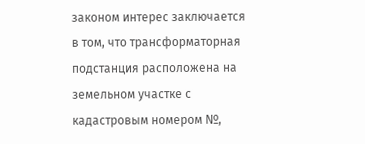законом интерес заключается в том, что трансформаторная подстанция расположена на земельном участке с кадастровым номером №,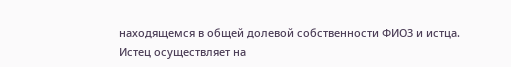находящемся в общей долевой собственности ФИО3 и истца. Истец осуществляет на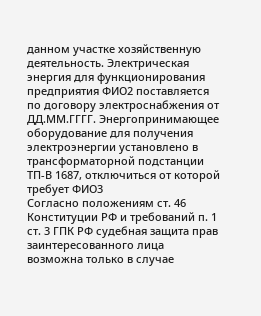данном участке хозяйственную деятельность. Электрическая энергия для функционирования предприятия ФИО2 поставляется по договору электроснабжения от ДД.ММ.ГГГГ. Энергопринимающее оборудование для получения электроэнергии установлено в трансформаторной подстанции ТП-В 1687, отключиться от которой требует ФИО3
Согласно положениям ст. 46 Конституции РФ и требований п. 1 ст. 3 ГПК РФ судебная защита прав заинтересованного лица возможна только в случае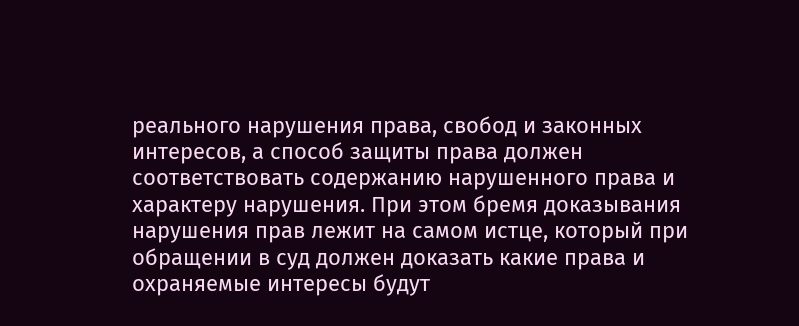реального нарушения права, свобод и законных интересов, а способ защиты права должен соответствовать содержанию нарушенного права и характеру нарушения. При этом бремя доказывания нарушения прав лежит на самом истце, который при обращении в суд должен доказать какие права и охраняемые интересы будут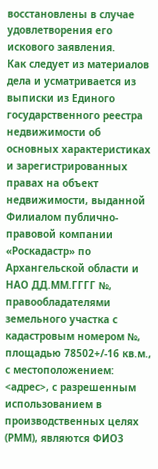восстановлены в случае удовлетворения его искового заявления.
Как следует из материалов дела и усматривается из выписки из Единого государственного реестра недвижимости об основных характеристиках и зарегистрированных правах на объект недвижимости, выданной Филиалом публично-правовой компании «Роскадастр» по Архангельской области и НАО ДД.ММ.ГГГГ №, правообладателями земельного участка с кадастровым номером №, площадью 78502+/-16 кв.м., с местоположением: <адрес>, с разрешенным использованием в производственных целях (РММ), являются ФИО3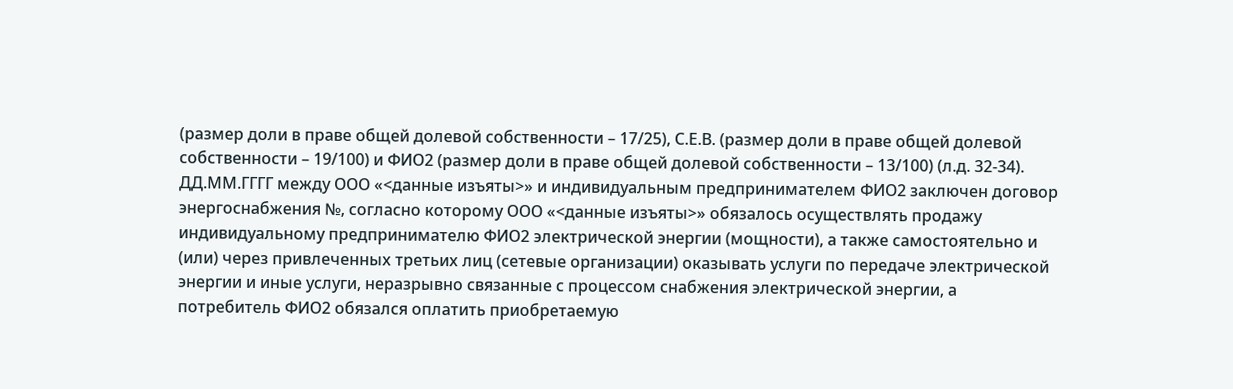(размер доли в праве общей долевой собственности – 17/25), С.Е.В. (размер доли в праве общей долевой собственности – 19/100) и ФИО2 (размер доли в праве общей долевой собственности – 13/100) (л.д. 32-34).
ДД.ММ.ГГГГ между ООО «<данные изъяты>» и индивидуальным предпринимателем ФИО2 заключен договор энергоснабжения №, согласно которому ООО «<данные изъяты>» обязалось осуществлять продажу индивидуальному предпринимателю ФИО2 электрической энергии (мощности), а также самостоятельно и (или) через привлеченных третьих лиц (сетевые организации) оказывать услуги по передаче электрической энергии и иные услуги, неразрывно связанные с процессом снабжения электрической энергии, а потребитель ФИО2 обязался оплатить приобретаемую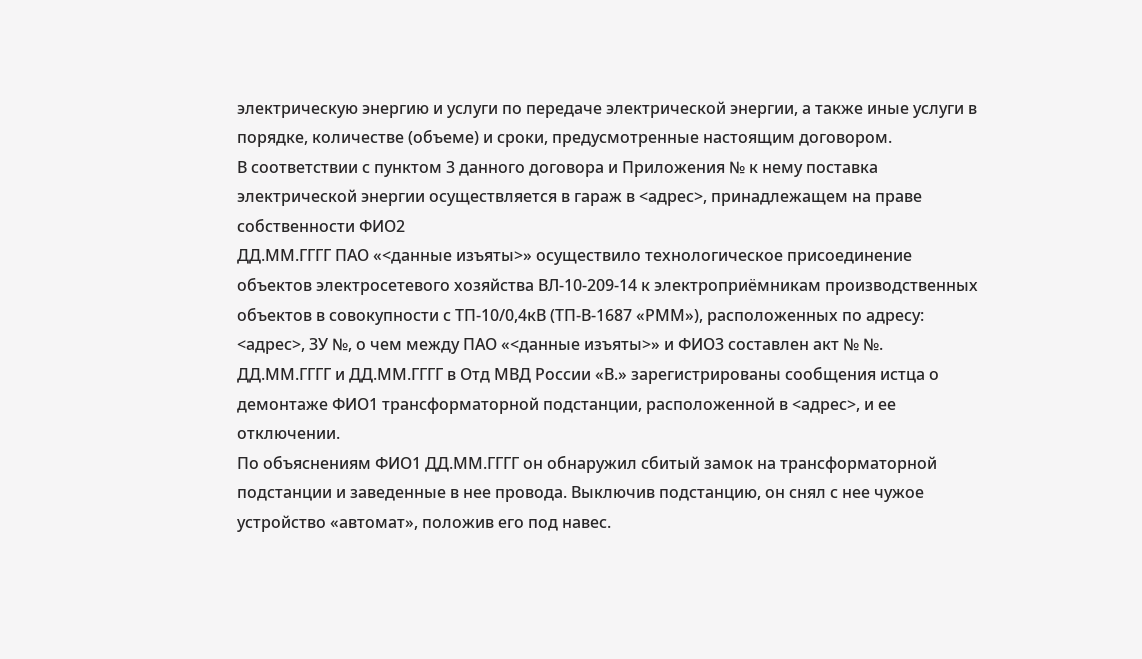электрическую энергию и услуги по передаче электрической энергии, а также иные услуги в порядке, количестве (объеме) и сроки, предусмотренные настоящим договором.
В соответствии с пунктом 3 данного договора и Приложения № к нему поставка электрической энергии осуществляется в гараж в <адрес>, принадлежащем на праве собственности ФИО2
ДД.ММ.ГГГГ ПАО «<данные изъяты>» осуществило технологическое присоединение объектов электросетевого хозяйства ВЛ-10-209-14 к электроприёмникам производственных объектов в совокупности с ТП-10/0,4кВ (ТП-В-1687 «РММ»), расположенных по адресу: <адрес>, ЗУ №, о чем между ПАО «<данные изъяты>» и ФИО3 составлен акт № №.
ДД.ММ.ГГГГ и ДД.ММ.ГГГГ в Отд МВД России «В.» зарегистрированы сообщения истца о демонтаже ФИО1 трансформаторной подстанции, расположенной в <адрес>, и ее отключении.
По объяснениям ФИО1 ДД.ММ.ГГГГ он обнаружил сбитый замок на трансформаторной подстанции и заведенные в нее провода. Выключив подстанцию, он снял с нее чужое устройство «автомат», положив его под навес.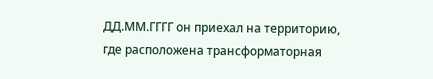ДД.ММ.ГГГГ он приехал на территорию, где расположена трансформаторная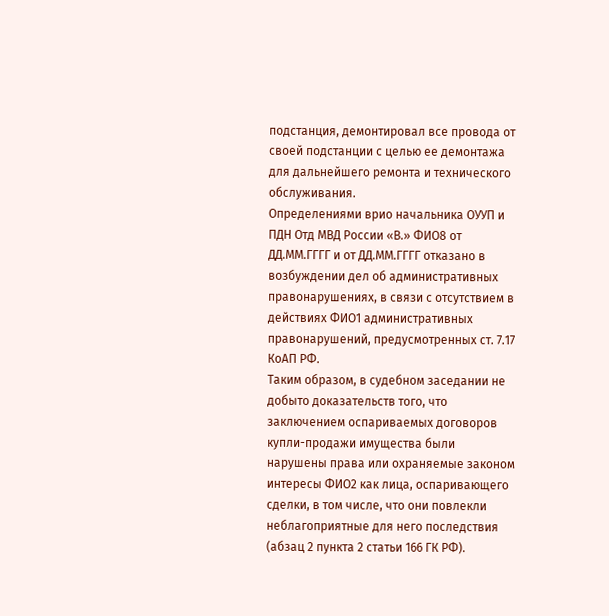подстанция, демонтировал все провода от своей подстанции с целью ее демонтажа для дальнейшего ремонта и технического обслуживания.
Определениями врио начальника ОУУП и ПДН Отд МВД России «В.» ФИО8 от ДД.ММ.ГГГГ и от ДД.ММ.ГГГГ отказано в возбуждении дел об административных правонарушениях, в связи с отсутствием в действиях ФИО1 административных правонарушений, предусмотренных ст. 7.17 КоАП РФ.
Таким образом, в судебном заседании не добыто доказательств того, что заключением оспариваемых договоров купли-продажи имущества были нарушены права или охраняемые законом интересы ФИО2 как лица, оспаривающего сделки, в том числе, что они повлекли неблагоприятные для него последствия (абзац 2 пункта 2 статьи 166 ГК РФ).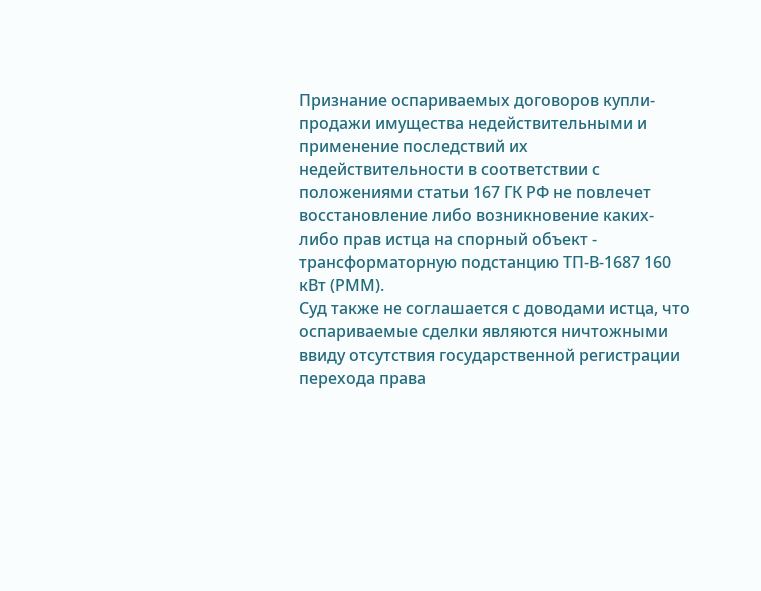Признание оспариваемых договоров купли-продажи имущества недействительными и применение последствий их недействительности в соответствии с положениями статьи 167 ГК РФ не повлечет восстановление либо возникновение каких-либо прав истца на спорный объект - трансформаторную подстанцию ТП-В-1687 160 кВт (РММ).
Суд также не соглашается с доводами истца, что оспариваемые сделки являются ничтожными ввиду отсутствия государственной регистрации перехода права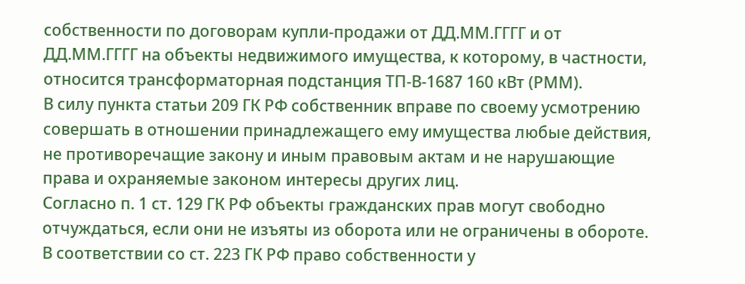собственности по договорам купли-продажи от ДД.ММ.ГГГГ и от ДД.ММ.ГГГГ на объекты недвижимого имущества, к которому, в частности, относится трансформаторная подстанция ТП-В-1687 160 кВт (РММ).
В силу пункта статьи 209 ГК РФ собственник вправе по своему усмотрению совершать в отношении принадлежащего ему имущества любые действия, не противоречащие закону и иным правовым актам и не нарушающие права и охраняемые законом интересы других лиц.
Согласно п. 1 ст. 129 ГК РФ объекты гражданских прав могут свободно отчуждаться, если они не изъяты из оборота или не ограничены в обороте.
В соответствии со ст. 223 ГК РФ право собственности у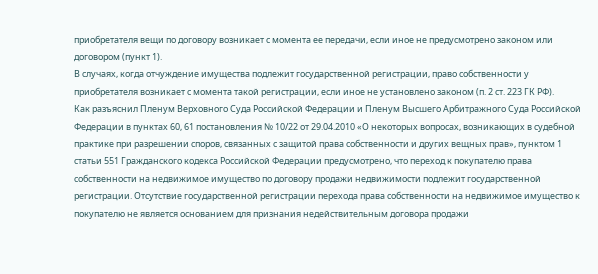приобретателя вещи по договору возникает с момента ее передачи, если иное не предусмотрено законом или договором (пункт 1).
В случаях, когда отчуждение имущества подлежит государственной регистрации, право собственности у приобретателя возникает с момента такой регистрации, если иное не установлено законом (п. 2 ст. 223 ГК РФ).
Как разъяснил Пленум Верховного Суда Российской Федерации и Пленум Высшего Арбитражного Суда Российской Федерации в пунктах 60, 61 постановления № 10/22 от 29.04.2010 «О некоторых вопросах, возникающих в судебной практике при разрешении споров, связанных с защитой права собственности и других вещных прав», пунктом 1 статьи 551 Гражданского кодекса Российской Федерации предусмотрено, что переход к покупателю права собственности на недвижимое имущество по договору продажи недвижимости подлежит государственной регистрации. Отсутствие государственной регистрации перехода права собственности на недвижимое имущество к покупателю не является основанием для признания недействительным договора продажи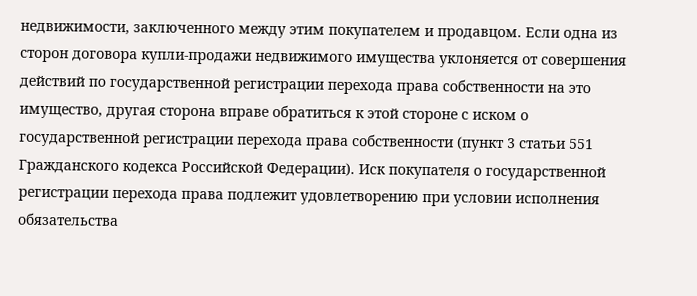недвижимости, заключенного между этим покупателем и продавцом. Если одна из сторон договора купли-продажи недвижимого имущества уклоняется от совершения действий по государственной регистрации перехода права собственности на это имущество, другая сторона вправе обратиться к этой стороне с иском о государственной регистрации перехода права собственности (пункт 3 статьи 551 Гражданского кодекса Российской Федерации). Иск покупателя о государственной регистрации перехода права подлежит удовлетворению при условии исполнения обязательства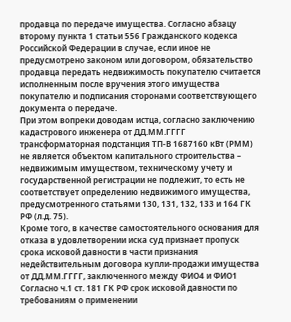продавца по передаче имущества. Согласно абзацу второму пункта 1 статьи 556 Гражданского кодекса Российской Федерации в случае, если иное не предусмотрено законом или договором, обязательство продавца передать недвижимость покупателю считается исполненным после вручения этого имущества покупателю и подписания сторонами соответствующего документа о передаче.
При этом вопреки доводам истца, согласно заключению кадастрового инженера от ДД.ММ.ГГГГ трансформаторная подстанция ТП-В 1687160 кВт (РММ) не является объектом капитального строительства – недвижимым имуществом, техническому учету и государственной регистрации не подлежит, то есть не соответствует определению недвижимого имущества, предусмотренного статьями 130, 131, 132, 133 и 164 ГК РФ (л.д. 75).
Кроме того, в качестве самостоятельного основания для отказа в удовлетворении иска суд признает пропуск срока исковой давности в части признания недействительным договора купли-продажи имущества от ДД.ММ.ГГГГ, заключенного между ФИО4 и ФИО1
Согласно ч.1 ст. 181 ГК РФ срок исковой давности по требованиям о применении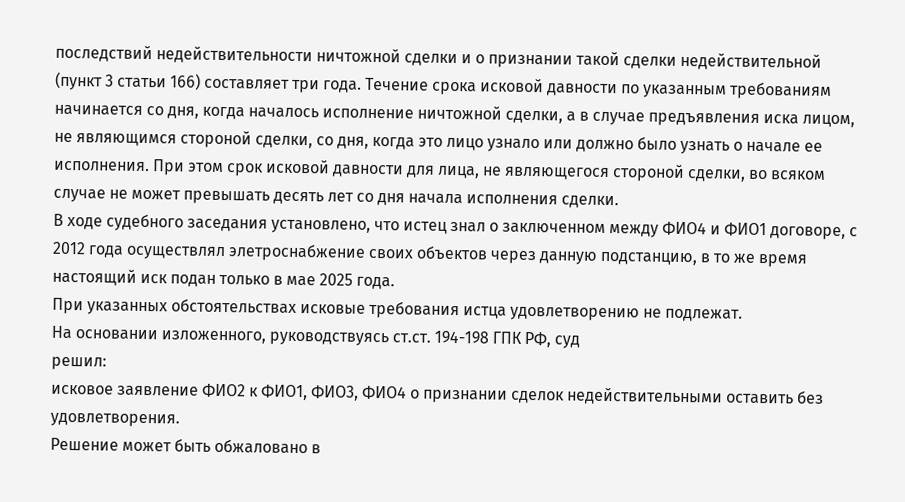последствий недействительности ничтожной сделки и о признании такой сделки недействительной (пункт 3 статьи 166) составляет три года. Течение срока исковой давности по указанным требованиям начинается со дня, когда началось исполнение ничтожной сделки, а в случае предъявления иска лицом, не являющимся стороной сделки, со дня, когда это лицо узнало или должно было узнать о начале ее исполнения. При этом срок исковой давности для лица, не являющегося стороной сделки, во всяком случае не может превышать десять лет со дня начала исполнения сделки.
В ходе судебного заседания установлено, что истец знал о заключенном между ФИО4 и ФИО1 договоре, с 2012 года осуществлял элетроснабжение своих объектов через данную подстанцию, в то же время настоящий иск подан только в мае 2025 года.
При указанных обстоятельствах исковые требования истца удовлетворению не подлежат.
На основании изложенного, руководствуясь ст.ст. 194-198 ГПК РФ, суд
решил:
исковое заявление ФИО2 к ФИО1, ФИО3, ФИО4 о признании сделок недействительными оставить без удовлетворения.
Решение может быть обжаловано в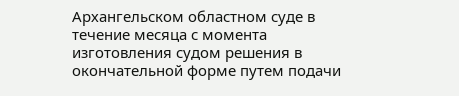Архангельском областном суде в течение месяца с момента изготовления судом решения в окончательной форме путем подачи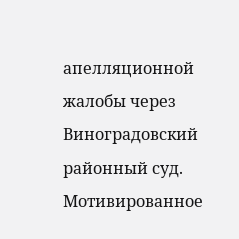апелляционной жалобы через Виноградовский районный суд.
Мотивированное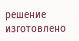решение изготовлено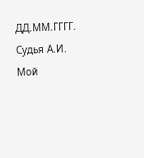ДД.ММ.ГГГГ.
Судья А.И. Мой